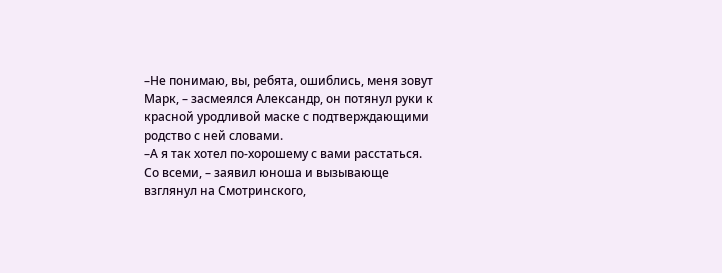–Не понимаю, вы, ребята, ошиблись, меня зовут Марк, – засмеялся Александр, он потянул руки к красной уродливой маске с подтверждающими родство с ней словами.
–А я так хотел по-хорошему с вами расстаться. Со всеми, – заявил юноша и вызывающе взглянул на Смотринского,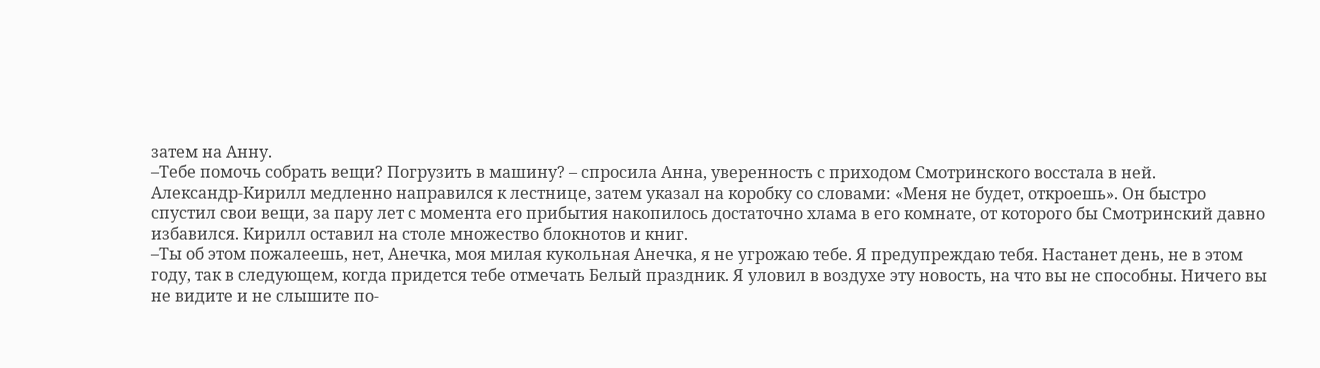затем на Анну.
–Тебе помочь собрать вещи? Погрузить в машину? – спросила Анна, уверенность с приходом Смотринского восстала в ней.
Александр-Кирилл медленно направился к лестнице, затем указал на коробку со словами: «Меня не будет, откроешь». Он быстро спустил свои вещи, за пару лет с момента его прибытия накопилось достаточно хлама в его комнате, от которого бы Смотринский давно избавился. Кирилл оставил на столе множество блокнотов и книг.
–Ты об этом пожалеешь, нет, Анечка, моя милая кукольная Анечка, я не угрожаю тебе. Я предупреждаю тебя. Настанет день, не в этом году, так в следующем, когда придется тебе отмечать Белый праздник. Я уловил в воздухе эту новость, на что вы не способны. Ничего вы не видите и не слышите по-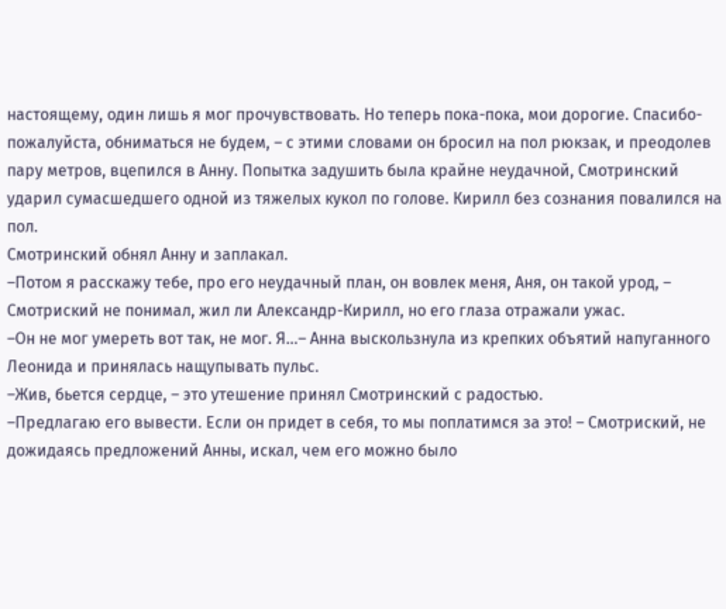настоящему, один лишь я мог прочувствовать. Но теперь пока-пока, мои дорогие. Спасибо-пожалуйста, обниматься не будем, – с этими словами он бросил на пол рюкзак, и преодолев пару метров, вцепился в Анну. Попытка задушить была крайне неудачной, Смотринский ударил сумасшедшего одной из тяжелых кукол по голове. Кирилл без сознания повалился на пол.
Смотринский обнял Анну и заплакал.
–Потом я расскажу тебе, про его неудачный план, он вовлек меня, Аня, он такой урод, – Смотриский не понимал, жил ли Александр-Кирилл, но его глаза отражали ужас.
–Он не мог умереть вот так, не мог. Я…– Анна выскользнула из крепких объятий напуганного Леонида и принялась нащупывать пульс.
–Жив, бьется сердце, – это утешение принял Смотринский с радостью.
–Предлагаю его вывести. Если он придет в себя, то мы поплатимся за это! – Смотриский, не дожидаясь предложений Анны, искал, чем его можно было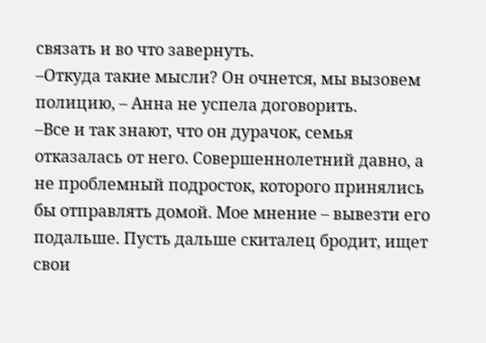связать и во что завернуть.
–Откуда такие мысли? Он очнется, мы вызовем полицию, – Анна не успела договорить.
–Все и так знают, что он дурачок, семья отказалась от него. Совершеннолетний давно, а не проблемный подросток, которого принялись бы отправлять домой. Мое мнение – вывезти его подальше. Пусть дальше скиталец бродит, ищет свои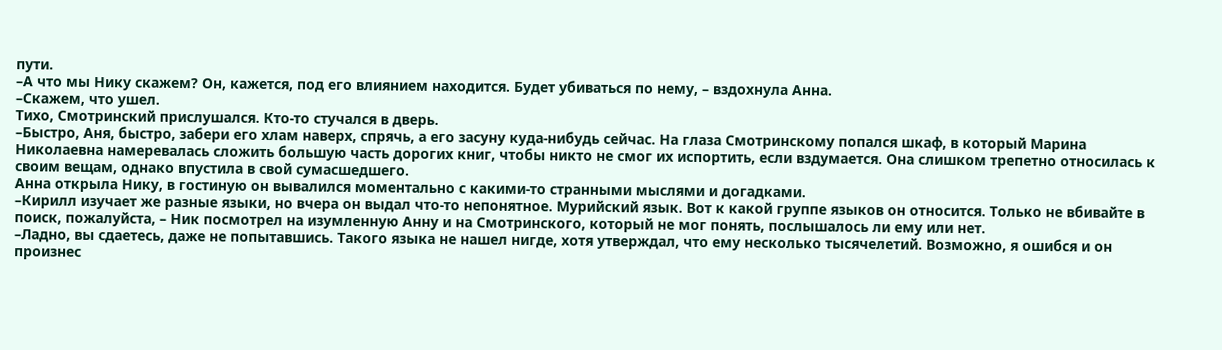пути.
–А что мы Нику скажем? Он, кажется, под его влиянием находится. Будет убиваться по нему, – вздохнула Анна.
–Скажем, что ушел.
Тихо, Смотринский прислушался. Кто-то стучался в дверь.
–Быстро, Аня, быстро, забери его хлам наверх, спрячь, а его засуну куда-нибудь сейчас. На глаза Смотринскому попался шкаф, в который Марина Николаевна намеревалась сложить большую часть дорогих книг, чтобы никто не смог их испортить, если вздумается. Она слишком трепетно относилась к своим вещам, однако впустила в свой сумасшедшего.
Анна открыла Нику, в гостиную он вывалился моментально с какими-то странными мыслями и догадками.
–Кирилл изучает же разные языки, но вчера он выдал что-то непонятное. Мурийский язык. Вот к какой группе языков он относится. Только не вбивайте в поиск, пожалуйста, – Ник посмотрел на изумленную Анну и на Смотринского, который не мог понять, послышалось ли ему или нет.
–Ладно, вы сдаетесь, даже не попытавшись. Такого языка не нашел нигде, хотя утверждал, что ему несколько тысячелетий. Возможно, я ошибся и он произнес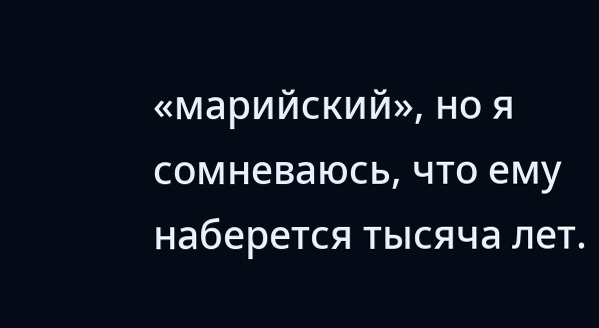«марийский», но я сомневаюсь, что ему наберется тысяча лет.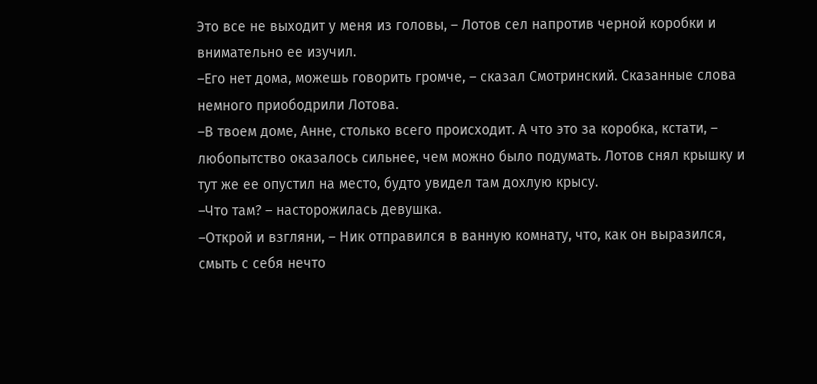Это все не выходит у меня из головы, – Лотов сел напротив черной коробки и внимательно ее изучил.
–Его нет дома, можешь говорить громче, – сказал Смотринский. Сказанные слова немного приободрили Лотова.
–В твоем доме, Анне, столько всего происходит. А что это за коробка, кстати, – любопытство оказалось сильнее, чем можно было подумать. Лотов снял крышку и тут же ее опустил на место, будто увидел там дохлую крысу.
–Что там? – насторожилась девушка.
–Открой и взгляни, – Ник отправился в ванную комнату, что, как он выразился, смыть с себя нечто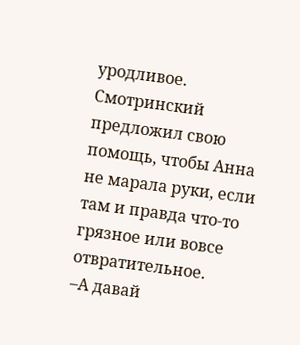уродливое.
Смотринский предложил свою помощь, чтобы Анна не марала руки, если там и правда что-то грязное или вовсе отвратительное.
–А давай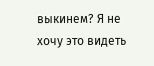выкинем? Я не хочу это видеть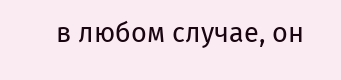в любом случае, он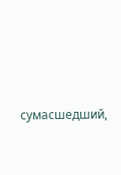сумасшедший,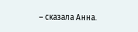– сказала Анна.